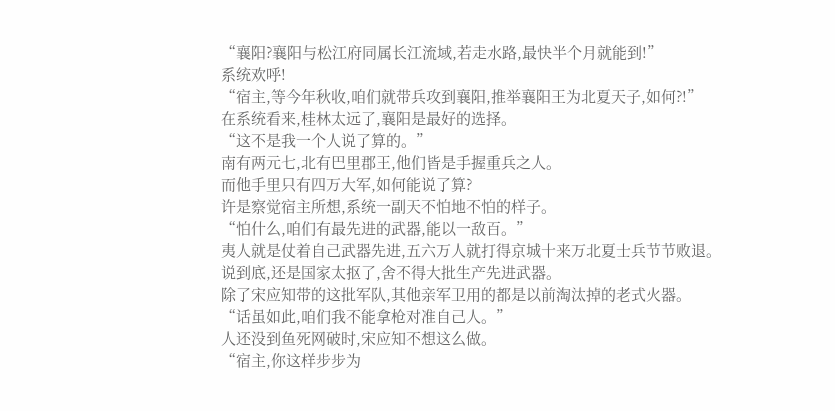“襄阳?襄阳与松江府同属长江流域,若走水路,最快半个月就能到!”
系统欢呼!
“宿主,等今年秋收,咱们就带兵攻到襄阳,推举襄阳王为北夏天子,如何?!”
在系统看来,桂林太远了,襄阳是最好的选择。
“这不是我一个人说了算的。”
南有两元七,北有巴里郡王,他们皆是手握重兵之人。
而他手里只有四万大军,如何能说了算?
许是察觉宿主所想,系统一副天不怕地不怕的样子。
“怕什么,咱们有最先进的武器,能以一敌百。”
夷人就是仗着自己武器先进,五六万人就打得京城十来万北夏士兵节节败退。
说到底,还是国家太抠了,舍不得大批生产先进武器。
除了宋应知带的这批军队,其他亲军卫用的都是以前淘汰掉的老式火器。
“话虽如此,咱们我不能拿枪对准自己人。”
人还没到鱼死网破时,宋应知不想这么做。
“宿主,你这样步步为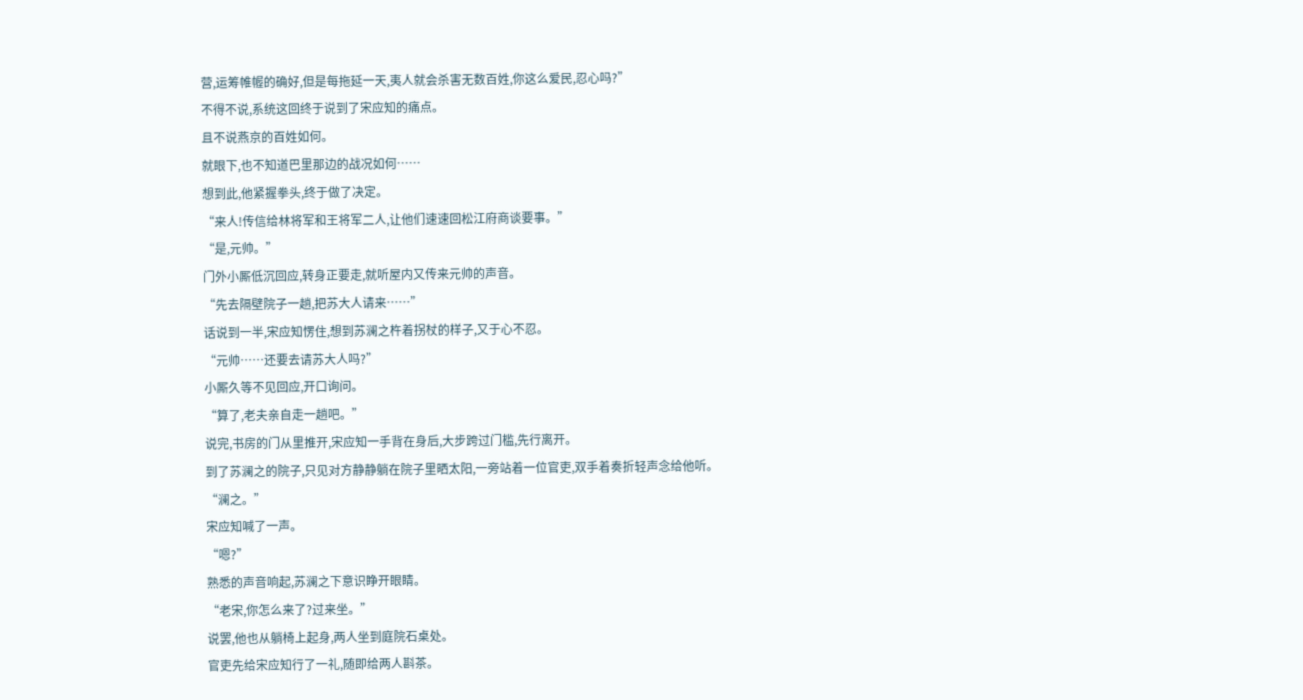营,运筹帷幄的确好,但是每拖延一天,夷人就会杀害无数百姓,你这么爱民,忍心吗?”
不得不说,系统这回终于说到了宋应知的痛点。
且不说燕京的百姓如何。
就眼下,也不知道巴里那边的战况如何……
想到此,他紧握拳头,终于做了决定。
“来人!传信给林将军和王将军二人,让他们速速回松江府商谈要事。”
“是,元帅。”
门外小厮低沉回应,转身正要走,就听屋内又传来元帅的声音。
“先去隔壁院子一趟,把苏大人请来……”
话说到一半,宋应知愣住,想到苏澜之杵着拐杖的样子,又于心不忍。
“元帅……还要去请苏大人吗?”
小厮久等不见回应,开口询问。
“算了,老夫亲自走一趟吧。”
说完,书房的门从里推开,宋应知一手背在身后,大步跨过门槛,先行离开。
到了苏澜之的院子,只见对方静静躺在院子里晒太阳,一旁站着一位官吏,双手着奏折轻声念给他听。
“澜之。”
宋应知喊了一声。
“嗯?”
熟悉的声音响起,苏澜之下意识睁开眼睛。
“老宋,你怎么来了?过来坐。”
说罢,他也从躺椅上起身,两人坐到庭院石桌处。
官吏先给宋应知行了一礼,随即给两人斟茶。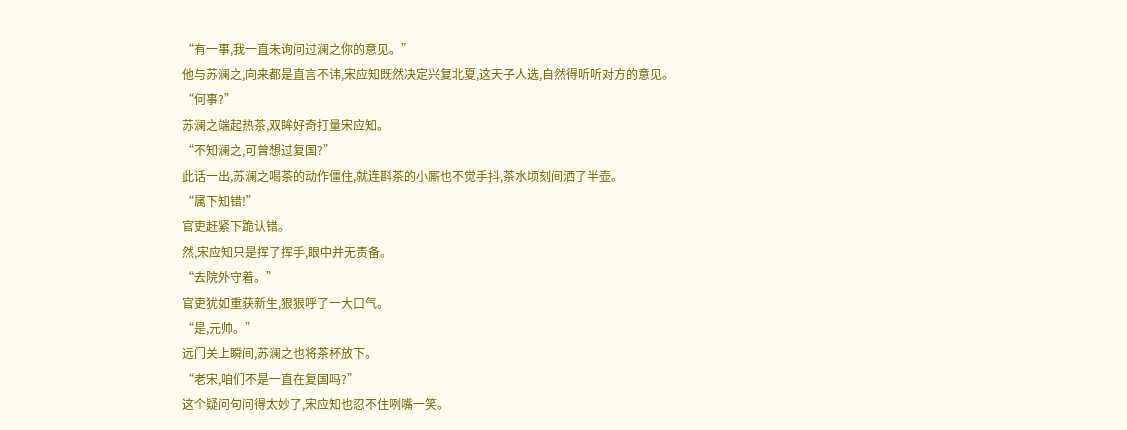“有一事,我一直未询问过澜之你的意见。”
他与苏澜之,向来都是直言不讳,宋应知既然决定兴复北夏,这天子人选,自然得听听对方的意见。
“何事?”
苏澜之端起热茶,双眸好奇打量宋应知。
“不知澜之,可曾想过复国?”
此话一出,苏澜之喝茶的动作僵住,就连斟茶的小厮也不觉手抖,茶水顷刻间洒了半壶。
“属下知错!”
官吏赶紧下跪认错。
然,宋应知只是挥了挥手,眼中并无责备。
“去院外守着。”
官吏犹如重获新生,狠狠呼了一大口气。
“是,元帅。”
远门关上瞬间,苏澜之也将茶杯放下。
“老宋,咱们不是一直在复国吗?”
这个疑问句问得太妙了,宋应知也忍不住咧嘴一笑。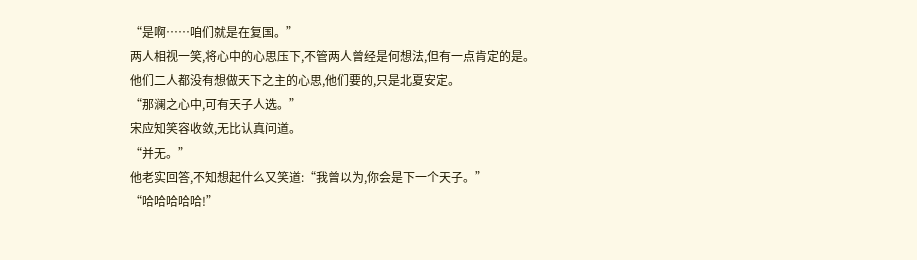“是啊……咱们就是在复国。”
两人相视一笑,将心中的心思压下,不管两人曾经是何想法,但有一点肯定的是。
他们二人都没有想做天下之主的心思,他们要的,只是北夏安定。
“那澜之心中,可有天子人选。”
宋应知笑容收敛,无比认真问道。
“并无。”
他老实回答,不知想起什么又笑道:“我曾以为,你会是下一个天子。”
“哈哈哈哈哈!”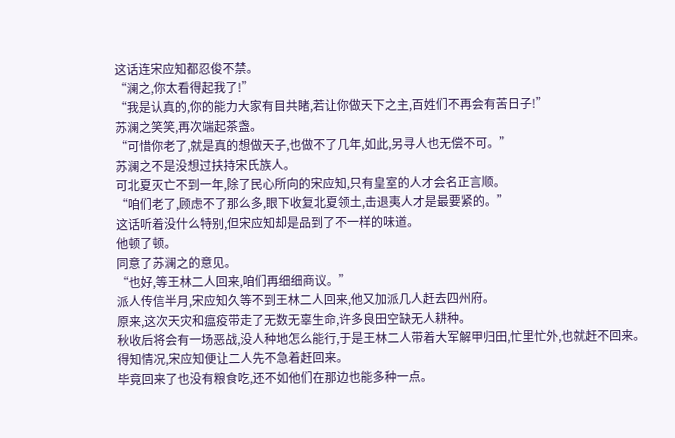这话连宋应知都忍俊不禁。
“澜之,你太看得起我了!”
“我是认真的,你的能力大家有目共睹,若让你做天下之主,百姓们不再会有苦日子!”
苏澜之笑笑,再次端起茶盏。
“可惜你老了,就是真的想做天子,也做不了几年,如此,另寻人也无偿不可。”
苏澜之不是没想过扶持宋氏族人。
可北夏灭亡不到一年,除了民心所向的宋应知,只有皇室的人才会名正言顺。
“咱们老了,顾虑不了那么多,眼下收复北夏领土,击退夷人才是最要紧的。”
这话听着没什么特别,但宋应知却是品到了不一样的味道。
他顿了顿。
同意了苏澜之的意见。
“也好,等王林二人回来,咱们再细细商议。”
派人传信半月,宋应知久等不到王林二人回来,他又加派几人赶去四州府。
原来,这次天灾和瘟疫带走了无数无辜生命,许多良田空缺无人耕种。
秋收后将会有一场恶战,没人种地怎么能行,于是王林二人带着大军解甲归田,忙里忙外,也就赶不回来。
得知情况,宋应知便让二人先不急着赶回来。
毕竟回来了也没有粮食吃,还不如他们在那边也能多种一点。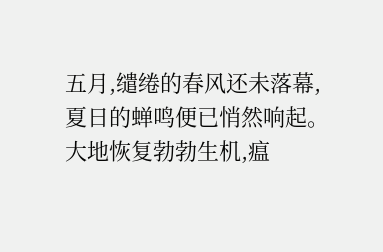五月,缱绻的春风还未落幕,夏日的蝉鸣便已悄然响起。
大地恢复勃勃生机,瘟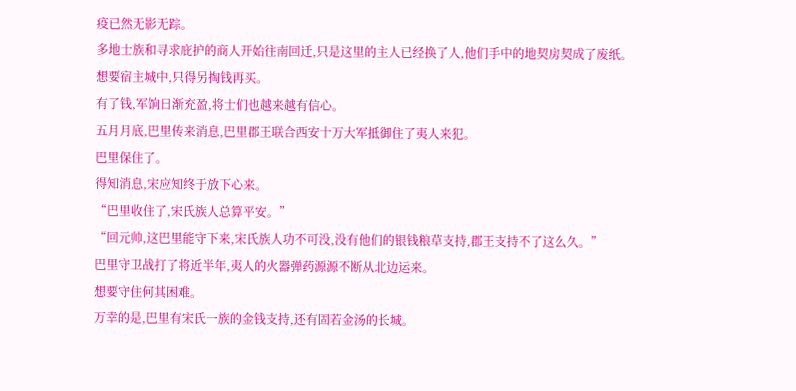疫已然无影无踪。
多地士族和寻求庇护的商人开始往南回迁,只是这里的主人已经换了人,他们手中的地契房契成了废纸。
想要宿主城中,只得另掏钱再买。
有了钱,军饷日渐充盈,将士们也越来越有信心。
五月月底,巴里传来消息,巴里郡王联合西安十万大军抵御住了夷人来犯。
巴里保住了。
得知消息,宋应知终于放下心来。
“巴里收住了,宋氏族人总算平安。”
“回元帅,这巴里能守下来,宋氏族人功不可没,没有他们的银钱粮草支持,郡王支持不了这么久。”
巴里守卫战打了将近半年,夷人的火器弹药源源不断从北边运来。
想要守住何其困难。
万幸的是,巴里有宋氏一族的金钱支持,还有固若金汤的长城。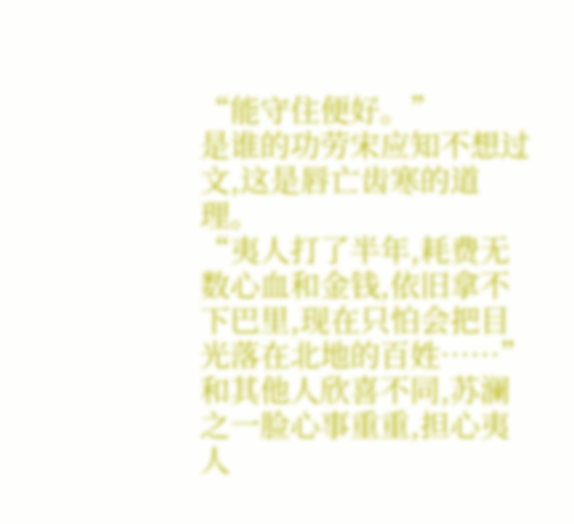“能守住便好。”
是谁的功劳宋应知不想过文,这是唇亡齿寒的道理。
“夷人打了半年,耗费无数心血和金钱,依旧拿不下巴里,现在只怕会把目光落在北地的百姓……”
和其他人欣喜不同,苏澜之一脸心事重重,担心夷人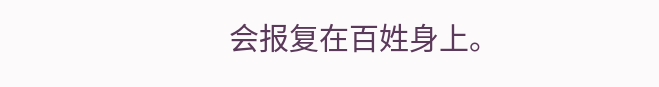会报复在百姓身上。